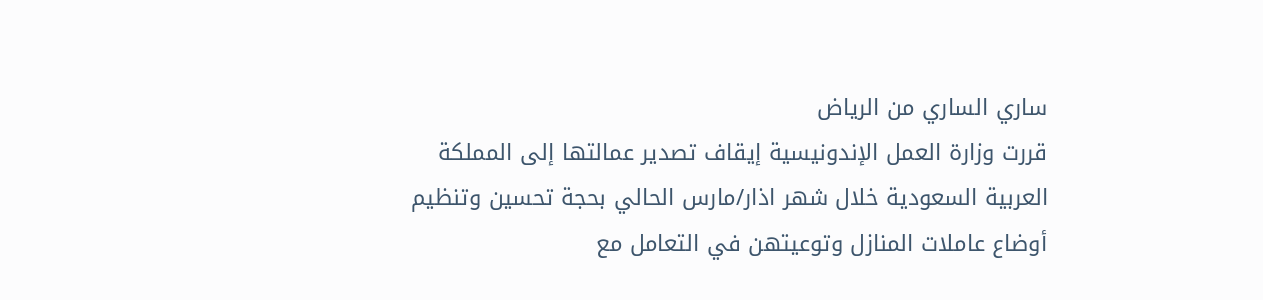ساري الساري من الرياض
قررت وزارة العمل الإندونيسية إيقاف تصدير عمالتها إلى المملكة العربية السعودية خلال شهر اذار/مارس الحالي بحجة تحسين وتنظيم أوضاع عاملات المنازل وتوعيتهن في التعامل مع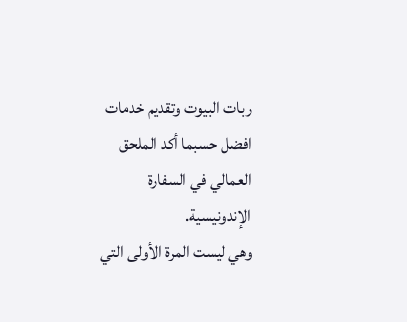ربات البيوت وتقديم خدمات افضل حسبما أكد الملحق العمالي في السفارة الإندونيسية.
وهي ليست المرة الأولى التي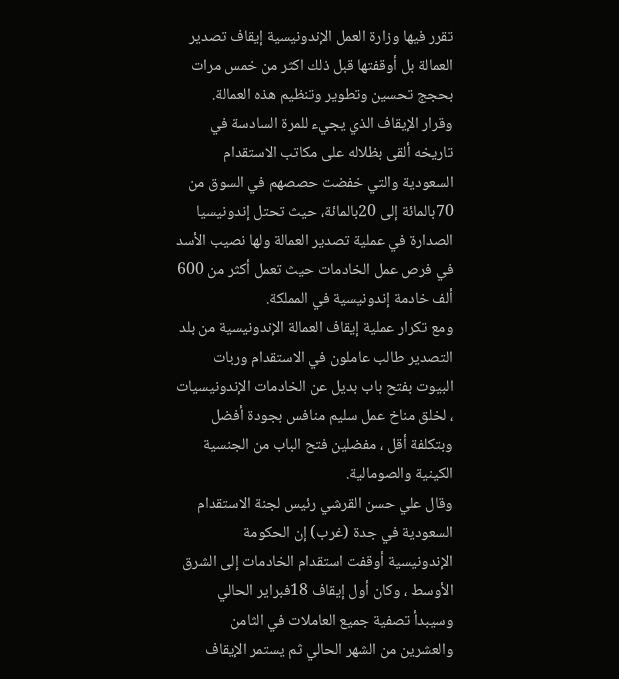تقرر فيها وزارة العمل الإندونيسية إيقاف تصدير العمالة بل أوقفتها قبل ذلك اكثر من خمس مرات بحجج تحسين وتطوير وتنظيم هذه العمالة.
وقرار الإيقاف الذي يجيء للمرة السادسة في تاريخه ألقى بظلاله على مكاتب الاستقدام السعودية والتي خفضت حصصهم في السوق من 70بالمائة إلى 20بالمائة، حيث تحتل إندونيسيا الصدارة في عملية تصدير العمالة ولها نصيب الأسد في فرص عمل الخادمات حيث تعمل أكثر من 600 ألف خادمة إندونيسية في المملكة.
ومع تكرار عملية إيقاف العمالة الإندونيسية من بلد التصدير طالب عاملون في الاستقدام وربات البيوت بفتح باب بديل عن الخادمات الإندونيسيات ، لخلق مناخ عمل سليم منافس بجودة أفضل وبتكلفة أقل ، مفضلين فتح الباب من الجنسية الكينية والصومالية.
وقال علي حسن القرشي رئيس لجنة الاستقدام السعودية في جدة (غرب) إن الحكومة الإندونيسية أوقفت استقدام الخادمات إلى الشرق الأوسط ، وكان أول إيقاف 18فبراير الحالي وسيبدأ تصفية جميع العاملات في الثامن والعشرين من الشهر الحالي ثم يستمر الإيقاف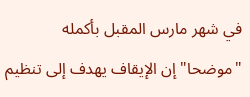في شهر مارس المقبل بأكمله "موضحا" إن الإيقاف يهدف إلى تنظيم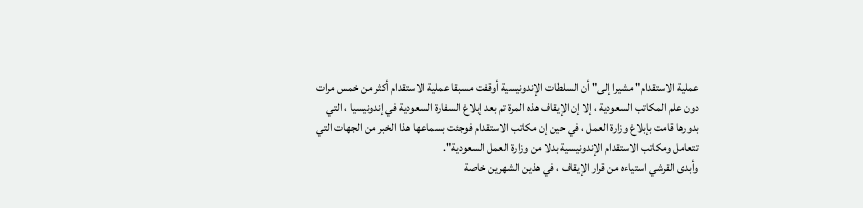عملية الاستقدام" مشيرا إلى" أن السلطات الإندونيسية أوقفت مسبقا عملية الاستقدام أكثر من خمس مرات دون علم المكاتب السعودية ، إلا إن الإيقاف هذه المرة تم بعد إبلاغ السفارة السعودية في إندونيسيا ، التي بدورها قامت بإبلاغ وزارة العمل ، في حين إن مكاتب الاستقدام فوجئت بسماعها هذا الخبر من الجهات التي تتعامل ومكاتب الاستقدام الإندونيسية بدلا من وزارة العمل السعودية".
وأبدى القرشي استياءه من قرار الإيقاف ، في هذين الشهرين خاصة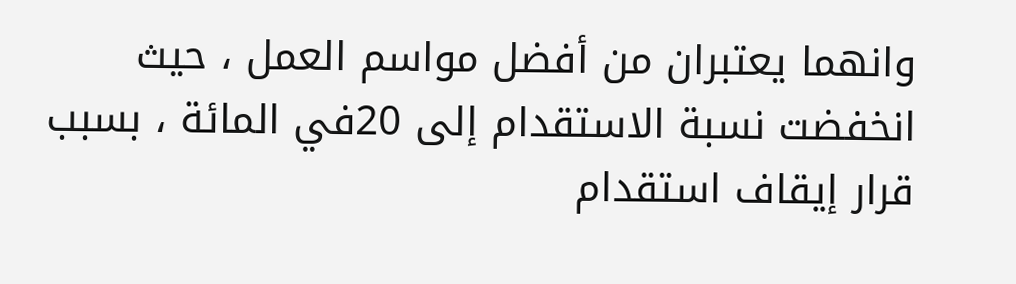وانهما يعتبران من أفضل مواسم العمل ، حيث انخفضت نسبة الاستقدام إلى 20في المائة ، بسبب قرار إيقاف استقدام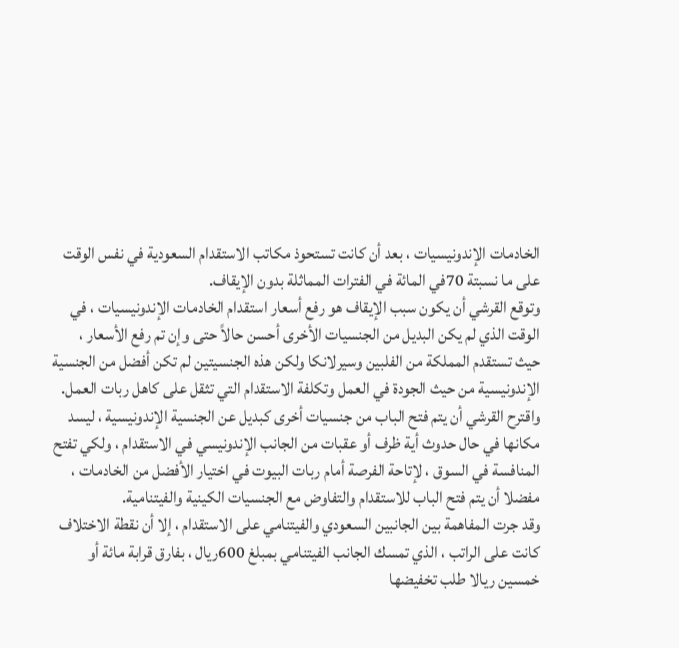الخادمات الإندونيسيات ، بعد أن كانت تستحوذ مكاتب الاستقدام السعودية في نفس الوقت على ما نسبتة 70في المائة في الفترات المماثلة بدون الإيقاف.
وتوقع القرشي أن يكون سبب الإيقاف هو رفع أسعار استقدام الخادمات الإندونيسيات ، في الوقت الذي لم يكن البديل من الجنسيات الأخرى أحسن حالاً حتى وإن تم رفع الأسعار ، حيث تستقدم المملكة من الفلبين وسيرلانكا ولكن هذه الجنسيتين لم تكن أفضل من الجنسية الإندونيسية من حيث الجودة في العمل وتكلفة الاستقدام التي تثقل على كاهل ربات العمل.
واقترح القرشي أن يتم فتح الباب من جنسيات أخرى كبديل عن الجنسية الإندونيسية ، ليسد مكانها في حال حدوث أية ظرف أو عقبات من الجانب الإندونيسي في الاستقدام ، ولكي تفتح المنافسة في السوق ، لإتاحة الفرصة أمام ربات البيوت في اختيار الأفضل من الخادمات ، مفضلا أن يتم فتح الباب للاستقدام والتفاوض مع الجنسيات الكينية والفيتنامية.
وقد جرت المفاهمة بين الجانبين السعودي والفيتنامي على الاستقدام ، إلا أن نقطة الاختلاف كانت على الراتب ، الذي تمسك الجانب الفيتنامي بمبلغ 600ريال ، بفارق قرابة مائة أو خمسين ريالا طلب تخفيضها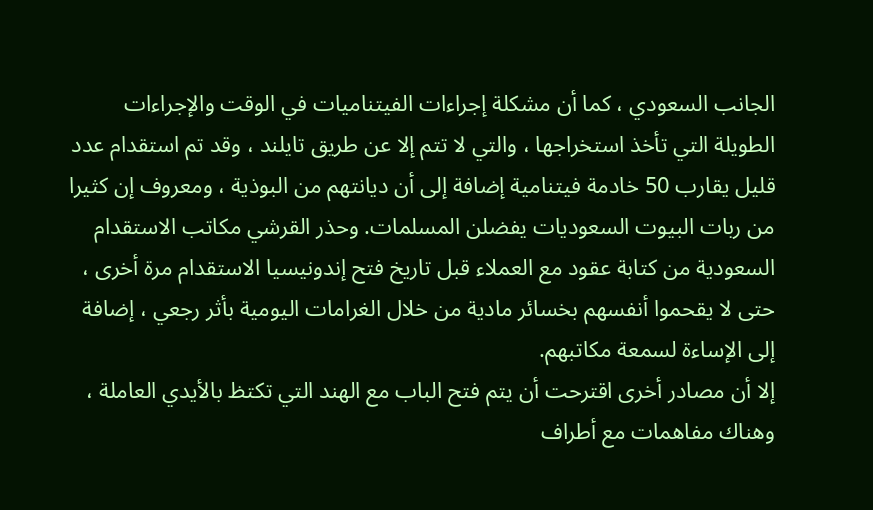الجانب السعودي ، كما أن مشكلة إجراءات الفيتناميات في الوقت والإجراءات الطويلة التي تأخذ استخراجها ، والتي لا تتم إلا عن طريق تايلند ، وقد تم استقدام عدد قليل يقارب 50 خادمة فيتنامية إضافة إلى أن ديانتهم من البوذية ، ومعروف إن كثيرا من ربات البيوت السعوديات يفضلن المسلمات. وحذر القرشي مكاتب الاستقدام السعودية من كتابة عقود مع العملاء قبل تاريخ فتح إندونيسيا الاستقدام مرة أخرى ، حتى لا يقحموا أنفسهم بخسائر مادية من خلال الغرامات اليومية بأثر رجعي ، إضافة إلى الإساءة لسمعة مكاتبهم.
إلا أن مصادر أخرى اقترحت أن يتم فتح الباب مع الهند التي تكتظ بالأيدي العاملة ، وهناك مفاهمات مع أطراف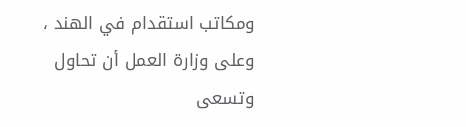ومكاتب استقدام في الهند ، وعلى وزارة العمل أن تحاول وتسعى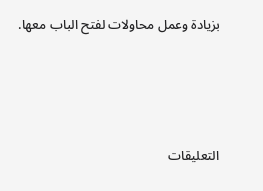بزيادة وعمل محاولات لفتح الباب معها.





التعليقات